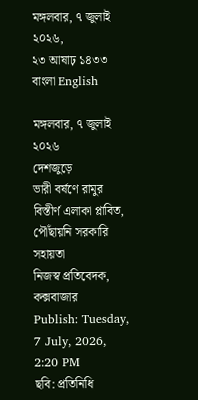মঙ্গলবার, ৭ জুলাই ২০২৬,
২৩ আষাঢ় ১৪৩৩
বাংলা English

মঙ্গলবার, ৭ জুলাই ২০২৬
দেশজুড়ে
ভারী বর্ষণে রামুর বিস্তীর্ণ এলাকা প্লাবিত, পৌঁছায়নি সরকারি সহায়তা
নিজস্ব প্রতিবেদক, কক্সবাজার
Publish: Tuesday, 7 July, 2026, 2:20 PM
ছবি: প্রতিনিধি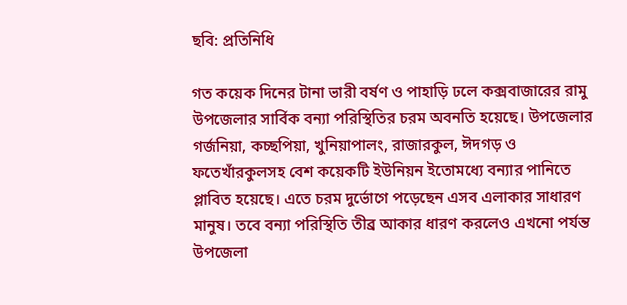ছবি: প্রতিনিধি

গত কয়েক দিনের টানা ভারী বর্ষণ ও পাহাড়ি ঢলে কক্সবাজারের রামু উপজেলার সার্বিক বন্যা পরিস্থিতির চরম অবনতি হয়েছে। উপজেলার গর্জনিয়া, কচ্ছপিয়া, খুনিয়াপালং, রাজারকুল, ঈদগড় ও ফতেখাঁরকুলসহ বেশ কয়েকটি ইউনিয়ন ইতোমধ্যে বন্যার পানিতে প্লাবিত হয়েছে। এতে চরম দুর্ভোগে পড়েছেন এসব এলাকার সাধারণ মানুষ। তবে বন্যা পরিস্থিতি তীব্র আকার ধারণ করলেও এখনো পর্যন্ত উপজেলা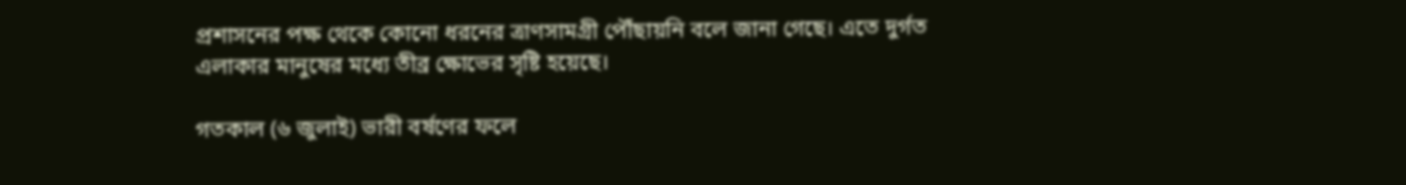প্রশাসনের পক্ষ থেকে কোনো ধরনের ত্রাণসামগ্রী পৌঁছায়নি বলে জানা গেছে। এতে দুর্গত এলাকার মানুষের মধ্যে তীব্র ক্ষোভের সৃষ্টি হয়েছে।

গতকাল (৬ জুলাই) ভারী বর্ষণের ফলে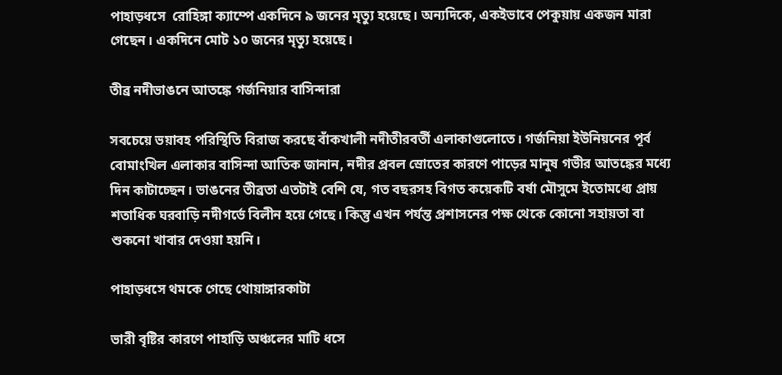পাহাড়ধসে  রোহিঙ্গা ক্যাম্পে একদিনে ৯ জনের মৃত্যু হয়েছে। অন্যদিকে, একইভাবে পেকুয়ায় একজন মারা গেছেন। একদিনে মোট ১০ জনের মৃত্যু হয়েছে।

তীব্র নদীভাঙনে আতঙ্কে গর্জনিয়ার বাসিন্দারা

সবচেয়ে ভয়াবহ পরিস্থিতি বিরাজ করছে বাঁকখালী নদীতীরবর্তী এলাকাগুলোতে। গর্জনিয়া ইউনিয়নের পূর্ব বোমাংখিল এলাকার বাসিন্দা আতিক জানান, নদীর প্রবল স্রোতের কারণে পাড়ের মানুষ গভীর আতঙ্কের মধ্যে দিন কাটাচ্ছেন। ভাঙনের তীব্রতা এতটাই বেশি যে, গত বছরসহ বিগত কয়েকটি বর্ষা মৌসুমে ইতোমধ্যে প্রায় শতাধিক ঘরবাড়ি নদীগর্ভে বিলীন হয়ে গেছে। কিন্তু এখন পর্যন্ত প্রশাসনের পক্ষ থেকে কোনো সহায়তা বা শুকনো খাবার দেওয়া হয়নি।

পাহাড়ধসে থমকে গেছে থোয়াঙ্গারকাটা

ভারী বৃষ্টির কারণে পাহাড়ি অঞ্চলের মাটি ধসে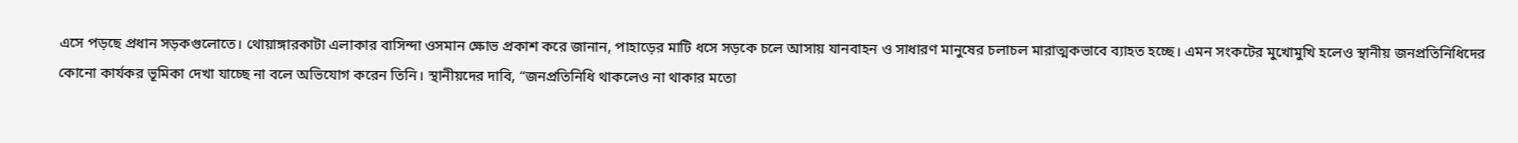এসে পড়ছে প্রধান সড়কগুলোতে। থোয়াঙ্গারকাটা এলাকার বাসিন্দা ওসমান ক্ষোভ প্রকাশ করে জানান, পাহাড়ের মাটি ধসে সড়কে চলে আসায় যানবাহন ও সাধারণ মানুষের চলাচল মারাত্মকভাবে ব্যাহত হচ্ছে। এমন সংকটের মুখোমুখি হলেও স্থানীয় জনপ্রতিনিধিদের কোনো কার্যকর ভূমিকা দেখা যাচ্ছে না বলে অভিযোগ করেন তিনি। স্থানীয়দের দাবি, “জনপ্রতিনিধি থাকলেও না থাকার মতো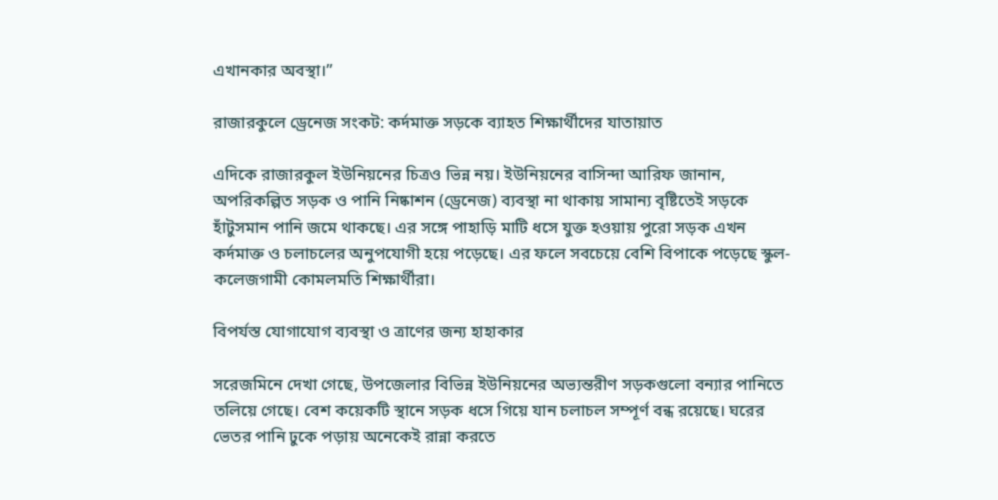এখানকার অবস্থা।”

রাজারকুলে ড্রেনেজ সংকট: কর্দমাক্ত সড়কে ব্যাহত শিক্ষার্থীদের যাতায়াত

এদিকে রাজারকুল ইউনিয়নের চিত্রও ভিন্ন নয়। ইউনিয়নের বাসিন্দা আরিফ জানান, অপরিকল্পিত সড়ক ও পানি নিষ্কাশন (ড্রেনেজ) ব্যবস্থা না থাকায় সামান্য বৃষ্টিতেই সড়কে হাঁটুসমান পানি জমে থাকছে। এর সঙ্গে পাহাড়ি মাটি ধসে যুক্ত হওয়ায় পুরো সড়ক এখন কর্দমাক্ত ও চলাচলের অনুপযোগী হয়ে পড়েছে। এর ফলে সবচেয়ে বেশি বিপাকে পড়েছে স্কুল-কলেজগামী কোমলমতি শিক্ষার্থীরা।

বিপর্যস্ত যোগাযোগ ব্যবস্থা ও ত্রাণের জন্য হাহাকার

সরেজমিনে দেখা গেছে, উপজেলার বিভিন্ন ইউনিয়নের অভ্যন্তরীণ সড়কগুলো বন্যার পানিতে তলিয়ে গেছে। বেশ কয়েকটি স্থানে সড়ক ধসে গিয়ে যান চলাচল সম্পূর্ণ বন্ধ রয়েছে। ঘরের ভেতর পানি ঢুকে পড়ায় অনেকেই রান্না করতে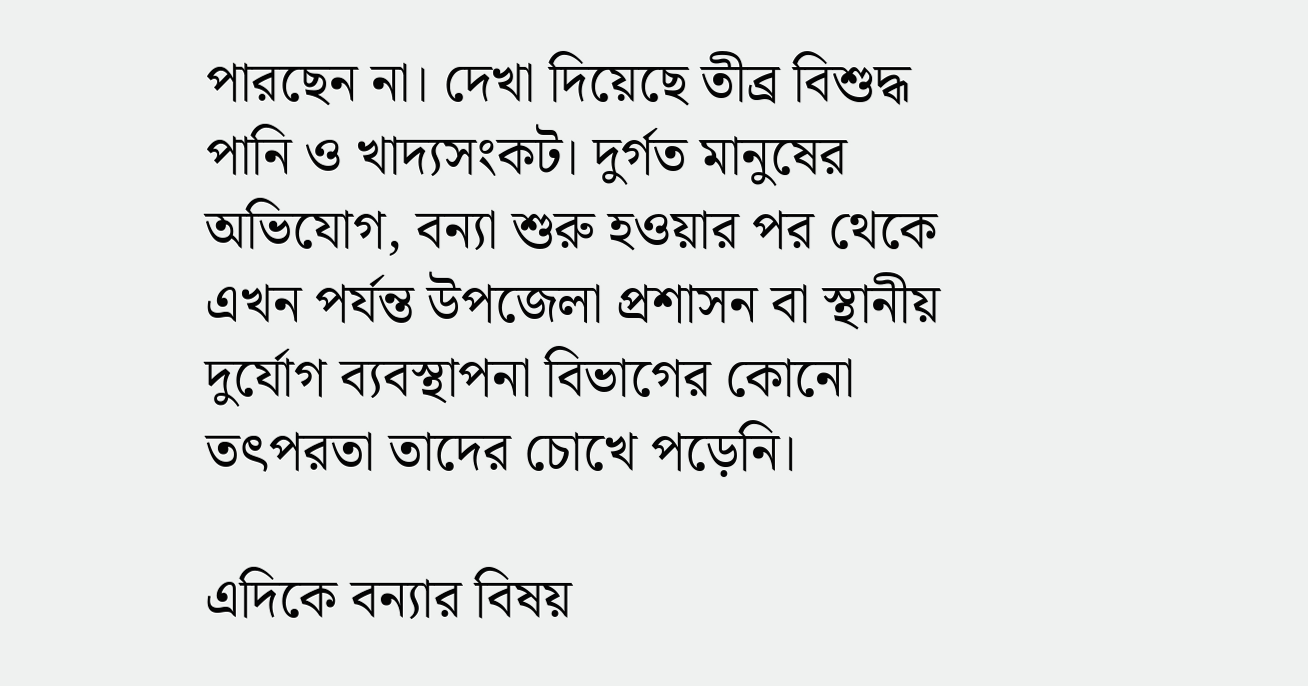পারছেন না। দেখা দিয়েছে তীব্র বিশুদ্ধ পানি ও খাদ্যসংকট। দুর্গত মানুষের অভিযোগ, বন্যা শুরু হওয়ার পর থেকে এখন পর্যন্ত উপজেলা প্রশাসন বা স্থানীয় দুর্যোগ ব্যবস্থাপনা বিভাগের কোনো তৎপরতা তাদের চোখে পড়েনি।

এদিকে বন্যার বিষয়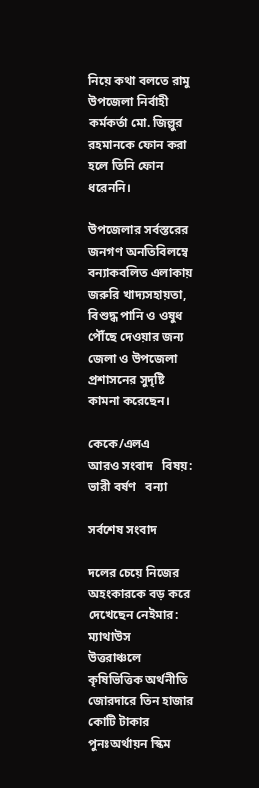নিয়ে কথা বলতে রামু উপজেলা নির্বাহী কর্মকর্তা মো. জিল্লুর রহমানকে ফোন করা হলে তিনি ফোন ধরেননি।

উপজেলার সর্বস্তরের জনগণ অনতিবিলম্বে বন্যাকবলিত এলাকায় জরুরি খাদ্যসহায়তা, বিশুদ্ধ পানি ও ওষুধ পৌঁছে দেওয়ার জন্য জেলা ও উপজেলা প্রশাসনের সুদৃষ্টি কামনা করেছেন।

কেকে/এলএ
আরও সংবাদ   বিষয়:  ভারী বর্ষণ   বন্যা

সর্বশেষ সংবাদ

দলের চেয়ে নিজের অহংকারকে বড় করে দেখেছেন নেইমার: ম্যাথাউস
উত্তরাঞ্চলে কৃষিভিত্তিক অর্থনীতি জোরদারে তিন হাজার কোটি টাকার পুনঃঅর্থায়ন স্কিম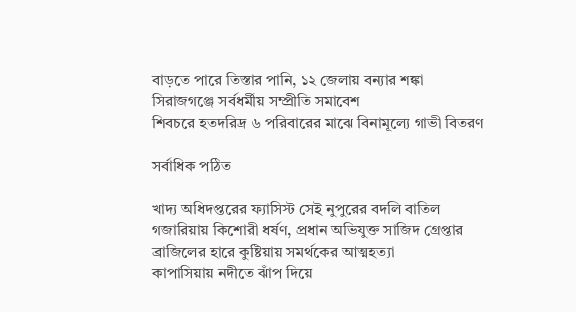বাড়তে পারে তিস্তার পানি, ১২ জেলায় বন্যার শঙ্কা
সিরাজগঞ্জে সর্বধর্মীয় সম্প্রীতি সমাবেশ
শিবচরে হতদরিদ্র ৬ পরিবারের মাঝে বিনামূল্যে গাভী বিতরণ

সর্বাধিক পঠিত

খাদ্য অধিদপ্তরের ফ্যাসিস্ট সেই নুপুরের বদলি বাতিল
গজারিয়ায় কিশোরী ধর্ষণ, প্রধান অভিযুক্ত সাজিদ গ্রেপ্তার
ব্রাজিলের হারে কুষ্টিয়ায় সমর্থকের আত্মহত্যা
কাপাসিয়ায় নদীতে ঝাঁপ দিয়ে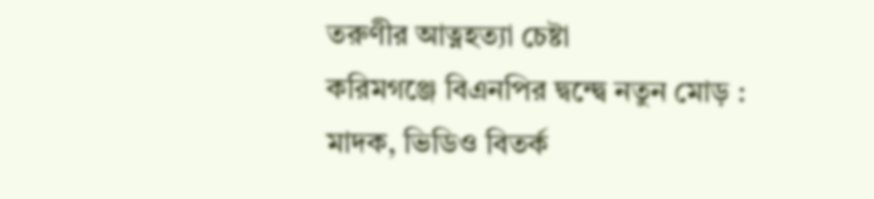তরুণীর আত্নহত্যা চেষ্টা
করিমগঞ্জে বিএনপির দ্বন্দ্বে নতুন মোড় : মাদক, ভিডিও বিতর্ক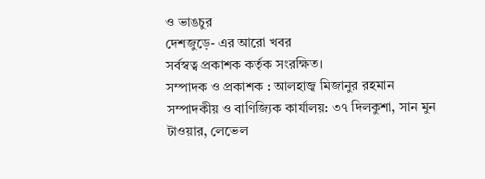ও ভাঙচুর
দেশজুড়ে- এর আরো খবর
সর্বস্বত্ব প্রকাশক কর্তৃক সংরক্ষিত।
সম্পাদক ও প্রকাশক : আলহাজ্ব মিজানুর রহমান
সম্পাদকীয় ও বাণিজ্যিক কার্যালয়: ৩৭ দিলকুশা, সান মুন টাওয়ার, লেভেল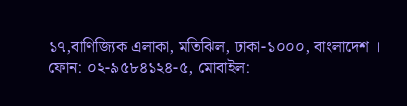১৭,বাণিজ্যিক এলাকা, মতিঝিল, ঢাকা-১০০০, বাংলাদেশ ।
ফোন: ০২-৯৫৮৪১২৪-৫, মোবাইল: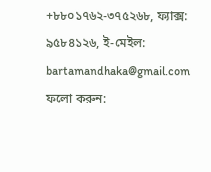+৮৮০১৭৬২-৩৭৫২৬৮, ফ্যাক্স: ৯৫৮৪১২৬, ই-মেইল: bartamandhaka@gmail.com
ফলো করুন: